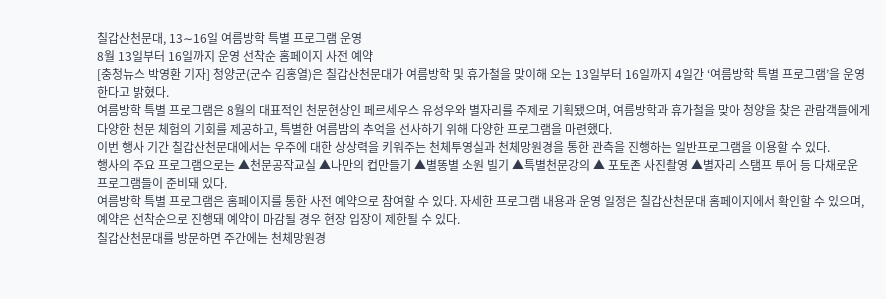칠갑산천문대, 13∼16일 여름방학 특별 프로그램 운영
8월 13일부터 16일까지 운영 선착순 홈페이지 사전 예약
[충청뉴스 박영환 기자] 청양군(군수 김홍열)은 칠갑산천문대가 여름방학 및 휴가철을 맞이해 오는 13일부터 16일까지 4일간 ‘여름방학 특별 프로그램’을 운영한다고 밝혔다.
여름방학 특별 프로그램은 8월의 대표적인 천문현상인 페르세우스 유성우와 별자리를 주제로 기획됐으며, 여름방학과 휴가철을 맞아 청양을 찾은 관람객들에게 다양한 천문 체험의 기회를 제공하고, 특별한 여름밤의 추억을 선사하기 위해 다양한 프로그램을 마련했다.
이번 행사 기간 칠갑산천문대에서는 우주에 대한 상상력을 키워주는 천체투영실과 천체망원경을 통한 관측을 진행하는 일반프로그램을 이용할 수 있다.
행사의 주요 프로그램으로는 ▲천문공작교실 ▲나만의 컵만들기 ▲별똥별 소원 빌기 ▲특별천문강의 ▲ 포토존 사진촬영 ▲별자리 스탬프 투어 등 다채로운 프로그램들이 준비돼 있다.
여름방학 특별 프로그램은 홈페이지를 통한 사전 예약으로 참여할 수 있다. 자세한 프로그램 내용과 운영 일정은 칠갑산천문대 홈페이지에서 확인할 수 있으며, 예약은 선착순으로 진행돼 예약이 마감될 경우 현장 입장이 제한될 수 있다.
칠갑산천문대를 방문하면 주간에는 천체망원경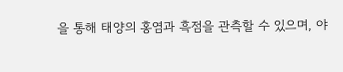을 통해 태양의 홍염과 흑점을 관측할 수 있으며, 야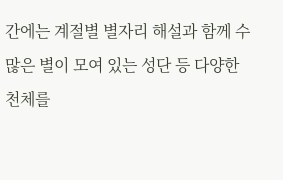간에는 계절별 별자리 해설과 함께 수많은 별이 모여 있는 성단 등 다양한 천체를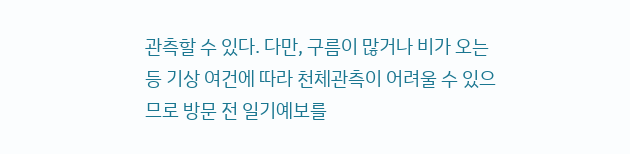관측할 수 있다. 다만, 구름이 많거나 비가 오는 등 기상 여건에 따라 천체관측이 어려울 수 있으므로 방문 전 일기예보를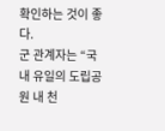확인하는 것이 좋다.
군 관계자는 “국내 유일의 도립공원 내 천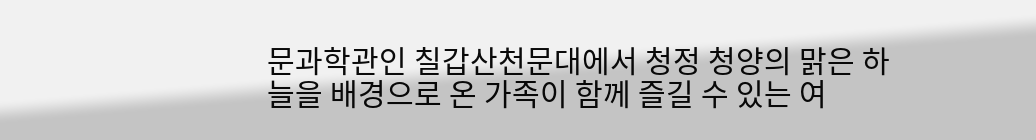문과학관인 칠갑산천문대에서 청정 청양의 맑은 하늘을 배경으로 온 가족이 함께 즐길 수 있는 여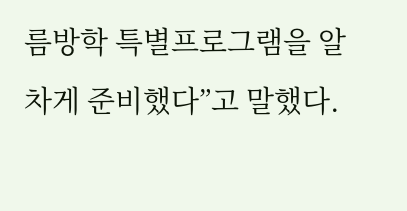름방학 특별프로그램을 알차게 준비했다”고 말했다.